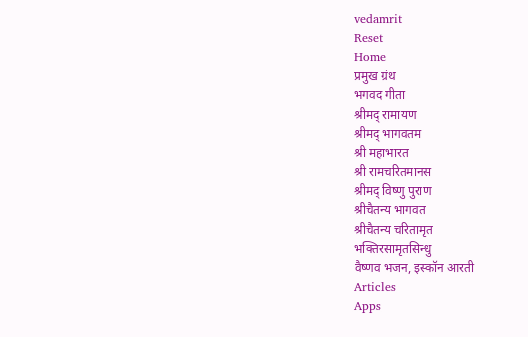vedamrit
Reset
Home
प्रमुख ग्रंथ
भगवद गीता
श्रीमद् रामायण
श्रीमद् भागवतम
श्री महाभारत
श्री रामचरितमानस
श्रीमद् विष्णु पुराण
श्रीचैतन्य भागवत
श्रीचैतन्य चरितामृत
भक्तिरसामृतसिन्धु
वैष्णव भजन, इस्कॉन आरती
Articles
Apps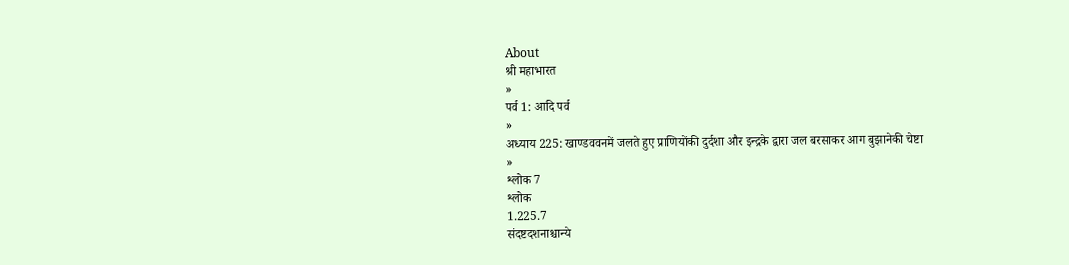About
श्री महाभारत
»
पर्व 1: आदि पर्व
»
अध्याय 225: खाण्डववनमें जलते हुए प्राणियोंकी दुर्दशा और इन्द्रके द्वारा जल बरसाकर आग बुझानेकी चेष्टा
»
श्लोक 7
श्लोक
1.225.7
संदष्टदशनाश्चान्ये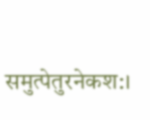समुत्पेतुरनेकश:।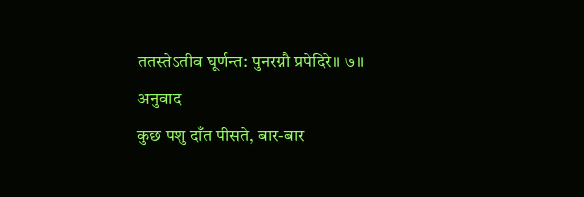ततस्तेऽतीव घूर्णन्त: पुनरग्नौ प्रपेदिरे॥ ७॥
अनुवाद
कुछ पशु दाँत पीसते, बार-बार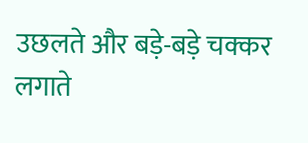उछलते और बड़े-बड़े चक्कर लगाते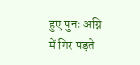हुए पुनः अग्नि में गिर पड़ते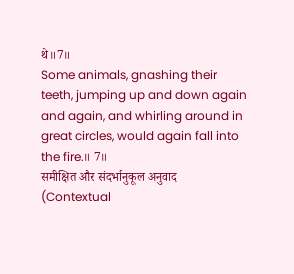थे॥7॥
Some animals, gnashing their teeth, jumping up and down again and again, and whirling around in great circles, would again fall into the fire.॥ 7॥
समीक्षित और संदर्भानुकूल अनुवाद (Contextual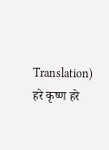Translation)
हरे कृष्ण हरे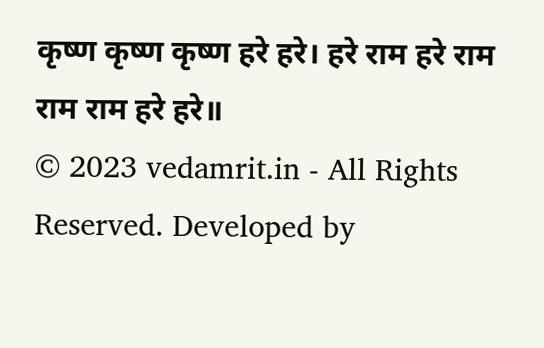कृष्ण कृष्ण कृष्ण हरे हरे। हरे राम हरे राम राम राम हरे हरे॥
© 2023 vedamrit.in - All Rights Reserved. Developed by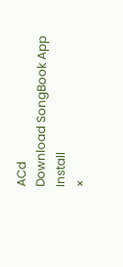ACd
Download SongBook App
Install
×